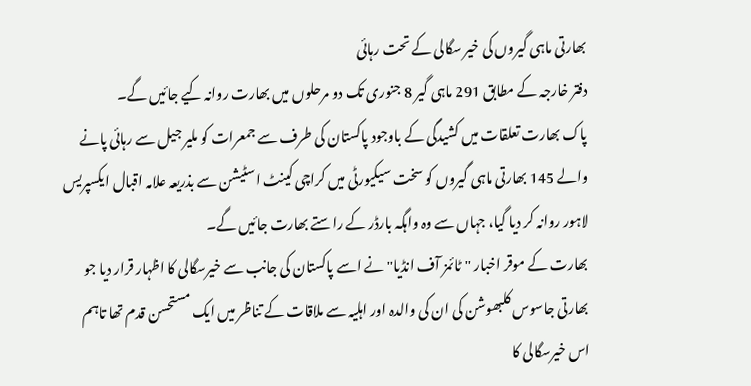بھارتی ماہی گیروں کی خیر سگالی کے تحت رہائی
دفتر خارجہ کے مطابق 291 ماہی گیر 8 جنوری تک دو مرحلوں میں بھارت روانہ کیے جائیں گے۔
پاک بھارت تعلقات میں کشیدگی کے باوجود پاکستان کی طرف سے جمعرات کو ملیر جیل سے رہائی پانے والے 145 بھارتی ماہی گیروں کو سخت سیکیورٹی میں کراچی کینٹ اسٹیشن سے بذریعہ علامہ اقبال ایکسپریس لاہور روانہ کر دیا گیا، جہاں سے وہ واہگہ بارڈر کے راستے بھارت جائیں گے۔
بھارت کے موقر اخبار ''ٹائمز آف انڈیا'' نے اسے پاکستان کی جانب سے خیرسگالی کا اظہار قرار دیا جو بھارتی جاسوس کلبھوشن کی ان کی والدہ اور اہلیہ سے ملاقات کے تناظر میں ایک مستحسن قدم تھا تاہم اس خیرسگالی کا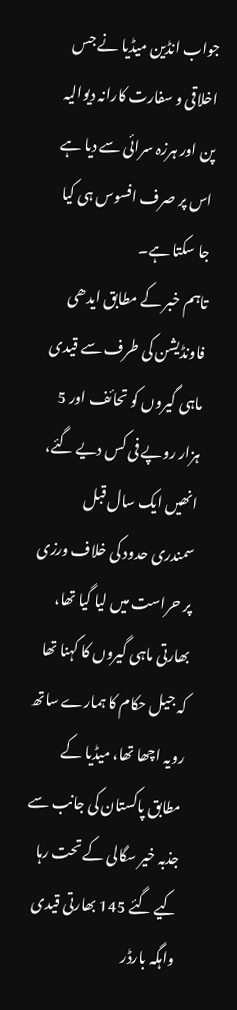جواب انڈین میڈیا نے جس اخلاقی و سفارت کارانہ دیوالیہ پن اور ہرزہ سرائی سے دیا ہے اس پر صرف افسوس ہی کیا جا سکتا ہے۔
تاہم خبر کے مطابق ایدھی فاونڈیشن کی طرف سے قیدی ماہی گیروں کو تحائف اور 5 ہزار روپے فی کس دیے گئے، انھیں ایک سال قبل سمندری حدود کی خلاف ورزی پر حراست میں لیا گیا تھا، بھارتی ماہی گیروں کا کہنا تھا کہ جیل حکام کا ہمارے ساتھ رویہ اچھا تھا، میڈیا کے مطابق پاکستان کی جانب سے جذبہ خیر سگالی کے تحت رہا کیے گئے 145 بھارتی قیدی واہگہ بارڈر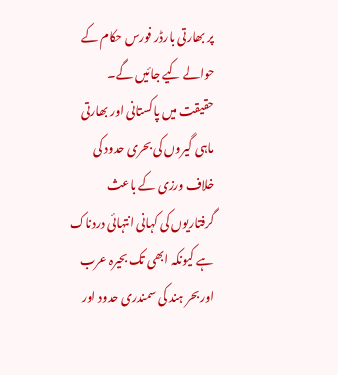پر بھارتی بارڈر فورس حکام کے حوالے کیے جائیں گے۔
حقیقت میں پاکستانی اور بھارتی ماہی گیروں کی بحری حدود کی خلاف ورزی کے باعث گرفتاریوں کی کہانی انتہائی دردناک ہے کیونکہ ابھی تک بحیرہ عرب اور بحر ہند کی سمندری حدود اور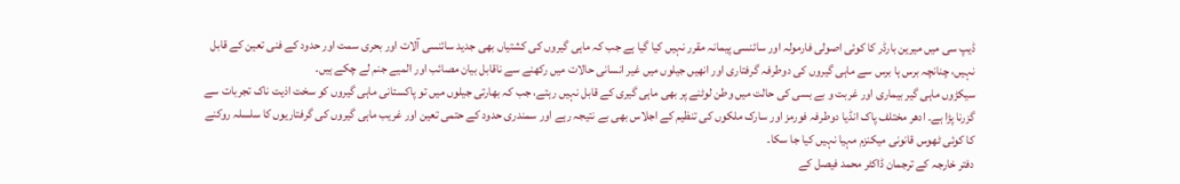ڈیپ سی میں میرین بارڈر کا کوئی اصولی فارمولہ اور سائنسی پیمانہ مقرر نہیں کیا گیا ہے جب کہ ماہی گیروں کی کشتیاں بھی جدید سائنسی آلات اور بحری سمت اور حدود کے فنی تعین کے قابل نہیں، چنانچہ برس ہا برس سے ماہی گیروں کی دوطرفہ گرفتاری اور انھیں جیلوں میں غیر انسانی حالات میں رکھنے سے ناقابل بیان مصائب اور المیے جنم لے چکے ہیں۔
سیکڑوں ماہی گیر بیماری اور غربت و بے بسی کی حالت میں وطن لوٹنے پر بھی ماہی گیری کے قابل نہیں رہتے، جب کہ بھارتی جیلوں میں تو پاکستانی ماہی گیروں کو سخت اذیت ناک تجربات سے گزرنا پڑا ہے۔ ادھر مختلف پاک انڈیا دوطرفہ فورمز اور سارک ملکوں کی تنظیم کے اجلاس بھی بے نتیجہ رہے اور سمندری حدود کے حتمی تعین اور غریب ماہی گیروں کی گرفتاریوں کا سلسلہ روکنے کا کوئی ٹھوس قانونی میکنزم مہیا نہیں کیا جا سکا۔
دفتر خارجہ کے ترجمان ڈاکٹر محمد فیصل کے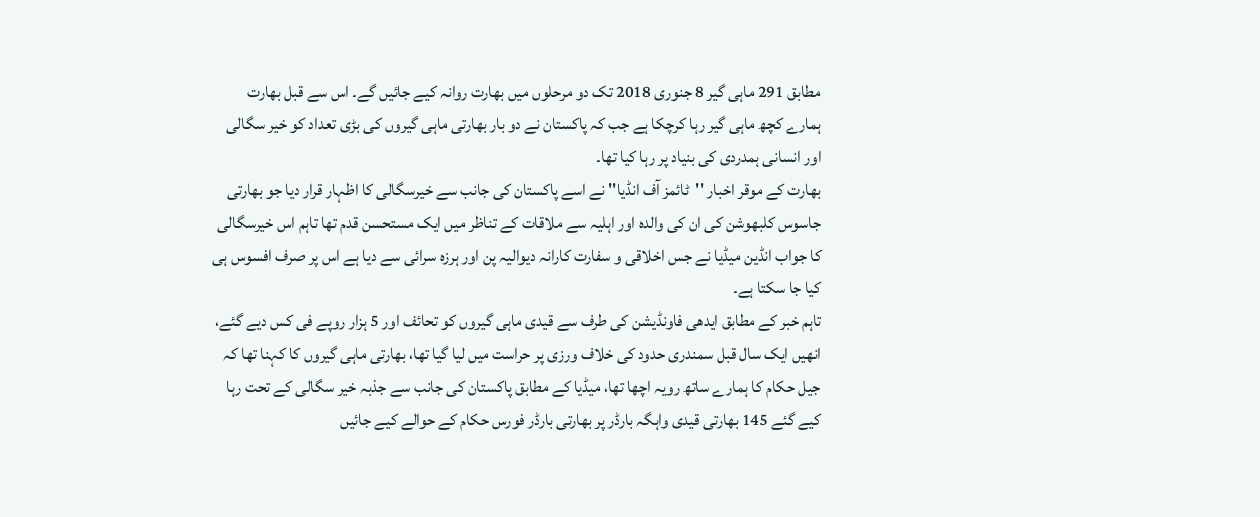مطابق 291 ماہی گیر 8 جنوری 2018 تک دو مرحلوں میں بھارت روانہ کیے جائیں گے۔ اس سے قبل بھارت ہمارے کچھ ماہی گیر رہا کرچکا ہے جب کہ پاکستان نے دو بار بھارتی ماہی گیروں کی بڑی تعداد کو خیر سگالی اور انسانی ہمدردی کی بنیاد پر رہا کیا تھا۔
بھارت کے موقر اخبار ''ٹائمز آف انڈیا'' نے اسے پاکستان کی جانب سے خیرسگالی کا اظہار قرار دیا جو بھارتی جاسوس کلبھوشن کی ان کی والدہ اور اہلیہ سے ملاقات کے تناظر میں ایک مستحسن قدم تھا تاہم اس خیرسگالی کا جواب انڈین میڈیا نے جس اخلاقی و سفارت کارانہ دیوالیہ پن اور ہرزہ سرائی سے دیا ہے اس پر صرف افسوس ہی کیا جا سکتا ہے۔
تاہم خبر کے مطابق ایدھی فاونڈیشن کی طرف سے قیدی ماہی گیروں کو تحائف اور 5 ہزار روپے فی کس دیے گئے، انھیں ایک سال قبل سمندری حدود کی خلاف ورزی پر حراست میں لیا گیا تھا، بھارتی ماہی گیروں کا کہنا تھا کہ جیل حکام کا ہمارے ساتھ رویہ اچھا تھا، میڈیا کے مطابق پاکستان کی جانب سے جذبہ خیر سگالی کے تحت رہا کیے گئے 145 بھارتی قیدی واہگہ بارڈر پر بھارتی بارڈر فورس حکام کے حوالے کیے جائیں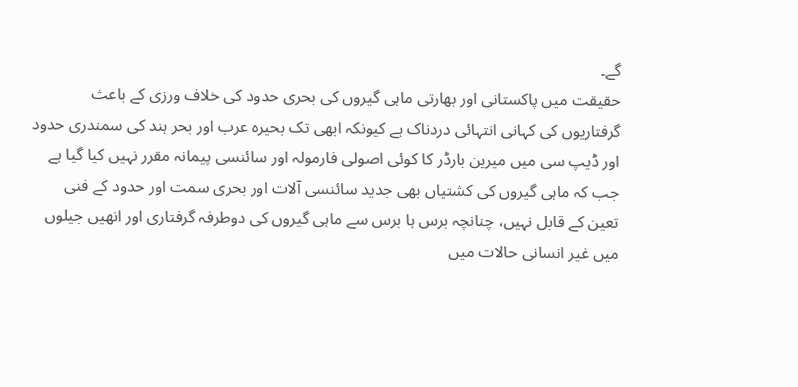گے۔
حقیقت میں پاکستانی اور بھارتی ماہی گیروں کی بحری حدود کی خلاف ورزی کے باعث گرفتاریوں کی کہانی انتہائی دردناک ہے کیونکہ ابھی تک بحیرہ عرب اور بحر ہند کی سمندری حدود اور ڈیپ سی میں میرین بارڈر کا کوئی اصولی فارمولہ اور سائنسی پیمانہ مقرر نہیں کیا گیا ہے جب کہ ماہی گیروں کی کشتیاں بھی جدید سائنسی آلات اور بحری سمت اور حدود کے فنی تعین کے قابل نہیں، چنانچہ برس ہا برس سے ماہی گیروں کی دوطرفہ گرفتاری اور انھیں جیلوں میں غیر انسانی حالات میں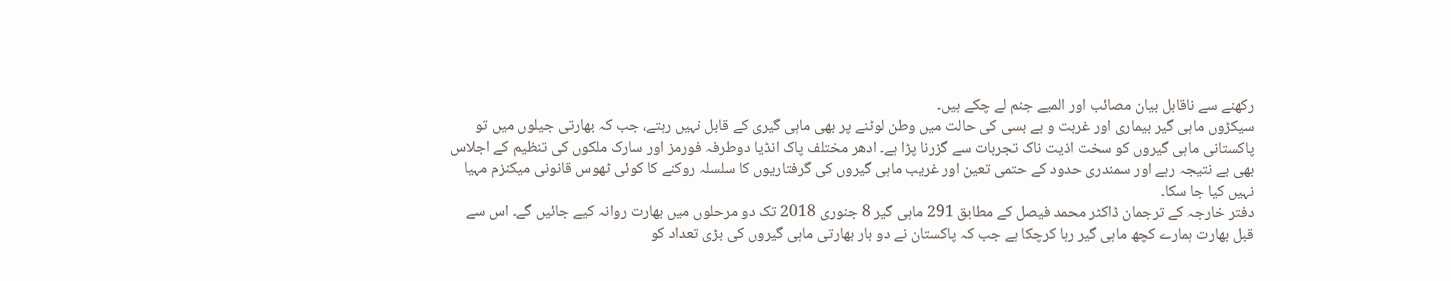رکھنے سے ناقابل بیان مصائب اور المیے جنم لے چکے ہیں۔
سیکڑوں ماہی گیر بیماری اور غربت و بے بسی کی حالت میں وطن لوٹنے پر بھی ماہی گیری کے قابل نہیں رہتے، جب کہ بھارتی جیلوں میں تو پاکستانی ماہی گیروں کو سخت اذیت ناک تجربات سے گزرنا پڑا ہے۔ ادھر مختلف پاک انڈیا دوطرفہ فورمز اور سارک ملکوں کی تنظیم کے اجلاس بھی بے نتیجہ رہے اور سمندری حدود کے حتمی تعین اور غریب ماہی گیروں کی گرفتاریوں کا سلسلہ روکنے کا کوئی ٹھوس قانونی میکنزم مہیا نہیں کیا جا سکا۔
دفتر خارجہ کے ترجمان ڈاکٹر محمد فیصل کے مطابق 291 ماہی گیر 8 جنوری 2018 تک دو مرحلوں میں بھارت روانہ کیے جائیں گے۔ اس سے قبل بھارت ہمارے کچھ ماہی گیر رہا کرچکا ہے جب کہ پاکستان نے دو بار بھارتی ماہی گیروں کی بڑی تعداد کو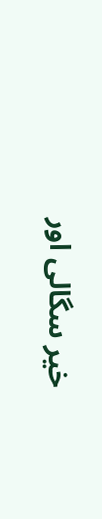خیر سگالی اور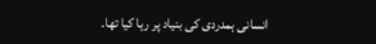انسانی ہمدردی کی بنیاد پر رہا کیا تھا۔